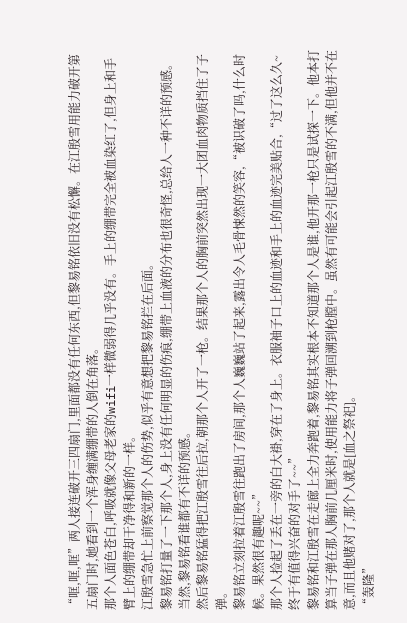“哐,哐,哐”两人接连破开三四扇门,里面都没有任何东西,但黎易铭依旧没有松懈。在江殷雪用能力破开第五扇门时,她看到一个浑身缠满绷带的人倒在角落。
那个人面色苍白,呼吸就像父母老家的wifi一样微弱得几乎没有。手上的绷带完全被血染红了,但身上和手臂上的绷带却干净得和新的一样。
江殷雪急忙上前察觉那个人的伤势,似乎有意想把黎易铭拦在后面。
黎易铭打量了一下那个人,身上没有任何明显的伤痕,绷带上血液的分布也很奇怪,总给人一种不详的预感。当然,黎易铭看谁都有不详的预感。
然后黎易铭猛得把江殷雪往后拉,朝那个人开了一枪。结果那个人的胸前突然出现一大团血肉物质挡住了子弹。
黎易铭立刻拉着江殷雪往跑出了房间,那个人巍巍站了起来,露出令人毛骨悚然的笑容,“被识破了吗,什么时候。果然很有趣呢~~”
那个人捡起了丢在一旁的白大褂,穿在了身上。衣服袖子口上的血迹和手上的血迹完美贴合,“过了这么久~终于有值得兴奋的对手了~~”
黎易铭和江殷雪在走廊上全力奔跑着,黎易铭其实根本不知道那个人是谁,他开那一枪只是试探一下。他本打算当子弹在那人胸前几厘米时,使用能力将子弹回溯到枪膛中。虽然有可能会引起江殷雪的不满,但他并不在意,而且他赌对了,那个人就是[血之祭祀]。
“轰隆”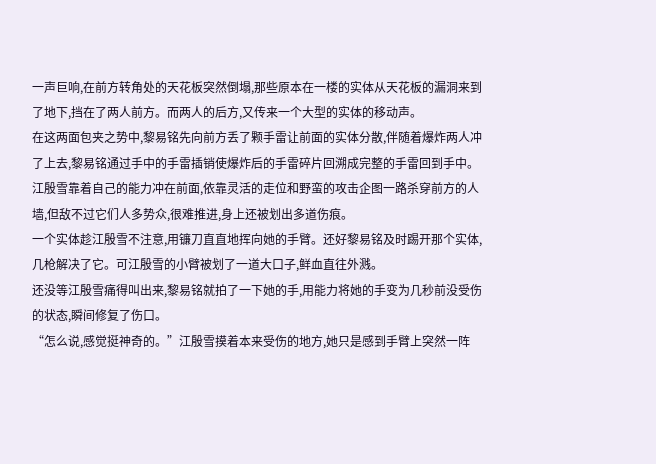一声巨响,在前方转角处的天花板突然倒塌,那些原本在一楼的实体从天花板的漏洞来到了地下,挡在了两人前方。而两人的后方,又传来一个大型的实体的移动声。
在这两面包夹之势中,黎易铭先向前方丢了颗手雷让前面的实体分散,伴随着爆炸两人冲了上去,黎易铭通过手中的手雷插销使爆炸后的手雷碎片回溯成完整的手雷回到手中。
江殷雪靠着自己的能力冲在前面,依靠灵活的走位和野蛮的攻击企图一路杀穿前方的人墙,但敌不过它们人多势众,很难推进,身上还被划出多道伤痕。
一个实体趁江殷雪不注意,用镰刀直直地挥向她的手臂。还好黎易铭及时踢开那个实体,几枪解决了它。可江殷雪的小臂被划了一道大口子,鲜血直往外溅。
还没等江殷雪痛得叫出来,黎易铭就拍了一下她的手,用能力将她的手变为几秒前没受伤的状态,瞬间修复了伤口。
“怎么说,感觉挺神奇的。”江殷雪摸着本来受伤的地方,她只是感到手臂上突然一阵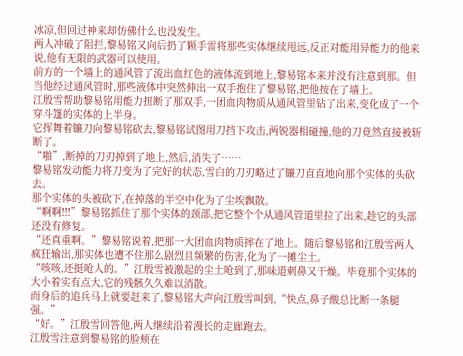冰凉,但回过神来却仿佛什么也没发生。
两人冲破了阻拦,黎易铭又向后扔了颗手雷将那些实体继续甩远,反正对能用异能力的他来说,他有无限的武器可以使用。
前方的一个墙上的通风管了流出血红色的液体流到地上,黎易铭本来并没有注意到那。但当他经过通风管时,那些液体中突然伸出一双手抱住了黎易铭,把他按在了墙上。
江殷雪帮助黎易铭用能力扭断了那双手,一团血肉物质从通风管里钻了出来,变化成了一个穿斗篷的实体的上半身。
它挥舞着镰刀向黎易铭砍去,黎易铭试图用刀挡下攻击,两锐器相碰撞,他的刀竟然直接被斩断了。
“啪”,断掉的刀刃掉到了地上,然后,消失了……
黎易铭发动能力将刀变为了完好的状态,雪白的刀刃略过了镰刀直直地向那个实体的头砍去。
那个实体的头被砍下,在掉落的半空中化为了尘埃飘散。
“啊啊!!!”黎易铭抓住了那个实体的颈部,把它整个个从通风管道里拉了出来,趁它的头部还没有修复。
“还真重啊。”黎易铭说着,把那一大团血肉物质摔在了地上。随后黎易铭和江殷雪两人疯狂输出,那实体也遭不住那么剧烈且频繁的伤害,化为了一摊尘土。
“咳咳,还挺呛人的。”江殷雪被激起的尘土呛到了,那味道刺鼻又干燥。毕竟那个实体的大小着实有点大,它的残骸久久难以消散。
而身后的追兵马上就要赶来了,黎易铭大声向江殷雪叫到,“快点,鼻子酸总比断一条腿强。”
“好。”江殷雪回答他,两人继续沿着漫长的走廊跑去。
江殷雪注意到黎易铭的脸颊在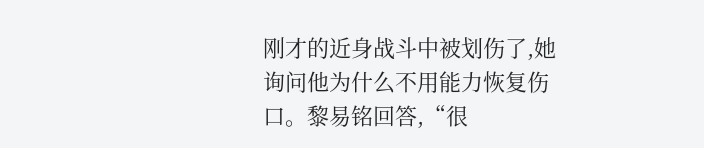刚才的近身战斗中被划伤了,她询问他为什么不用能力恢复伤口。黎易铭回答,“很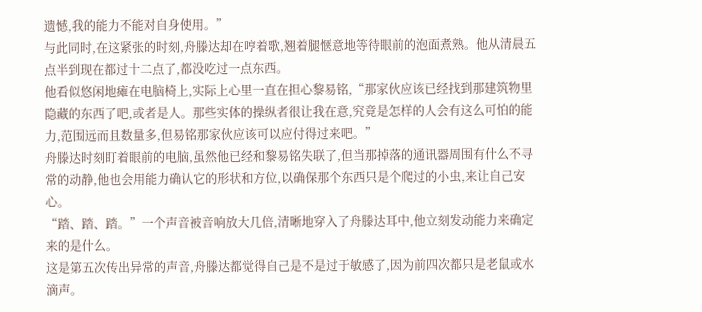遗憾,我的能力不能对自身使用。”
与此同时,在这紧张的时刻,舟滕达却在哼着歌,翘着腿惬意地等待眼前的泡面煮熟。他从清晨五点半到现在都过十二点了,都没吃过一点东西。
他看似悠闲地瘫在电脑椅上,实际上心里一直在担心黎易铭,“那家伙应该已经找到那建筑物里隐藏的东西了吧,或者是人。那些实体的操纵者很让我在意,究竟是怎样的人会有这么可怕的能力,范围远而且数量多,但易铭那家伙应该可以应付得过来吧。”
舟滕达时刻盯着眼前的电脑,虽然他已经和黎易铭失联了,但当那掉落的通讯器周围有什么不寻常的动静,他也会用能力确认它的形状和方位,以确保那个东西只是个爬过的小虫,来让自己安心。
“踏、踏、踏。”一个声音被音响放大几倍,清晰地穿入了舟滕达耳中,他立刻发动能力来确定来的是什么。
这是第五次传出异常的声音,舟滕达都觉得自己是不是过于敏感了,因为前四次都只是老鼠或水滴声。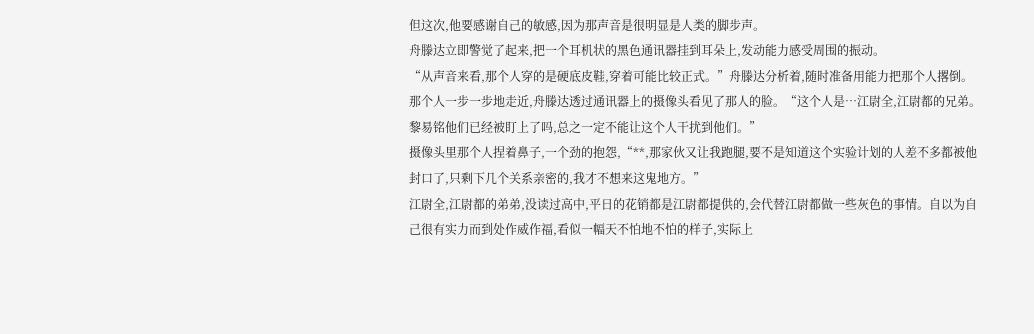但这次,他要感谢自己的敏感,因为那声音是很明显是人类的脚步声。
舟滕达立即警觉了起来,把一个耳机状的黑色通讯器挂到耳朵上,发动能力感受周围的振动。
“从声音来看,那个人穿的是硬底皮鞋,穿着可能比较正式。”舟滕达分析着,随时准备用能力把那个人撂倒。
那个人一步一步地走近,舟滕达透过通讯器上的摄像头看见了那人的脸。“这个人是…江尉全,江尉都的兄弟。黎易铭他们已经被盯上了吗,总之一定不能让这个人干扰到他们。”
摄像头里那个人捏着鼻子,一个劲的抱怨,“**,那家伙又让我跑腿,要不是知道这个实验计划的人差不多都被他封口了,只剩下几个关系亲密的,我才不想来这鬼地方。”
江尉全,江尉都的弟弟,没读过高中,平日的花销都是江尉都提供的,会代替江尉都做一些灰色的事情。自以为自己很有实力而到处作威作福,看似一幅天不怕地不怕的样子,实际上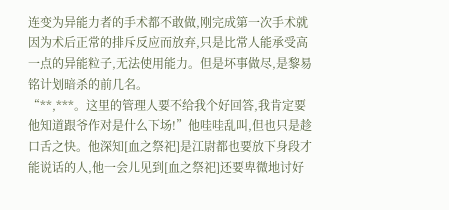连变为异能力者的手术都不敢做,刚完成第一次手术就因为术后正常的排斥反应而放弃,只是比常人能承受高一点的异能粒子,无法使用能力。但是坏事做尽,是黎易铭计划暗杀的前几名。
“**,***。这里的管理人要不给我个好回答,我肯定要他知道跟爷作对是什么下场!”他哇哇乱叫,但也只是趁口舌之快。他深知[血之祭祀]是江尉都也要放下身段才能说话的人,他一会儿见到[血之祭祀]还要卑微地讨好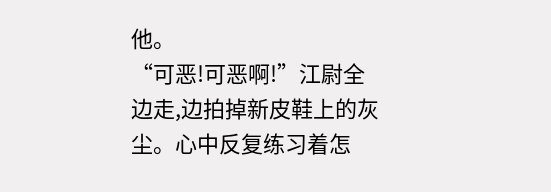他。
“可恶!可恶啊!”江尉全边走,边拍掉新皮鞋上的灰尘。心中反复练习着怎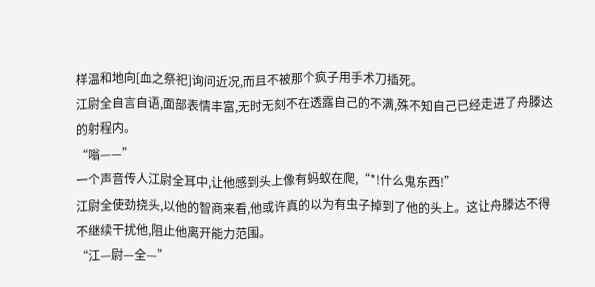样温和地向[血之祭祀]询问近况,而且不被那个疯子用手术刀插死。
江尉全自言自语,面部表情丰富,无时无刻不在透露自己的不满,殊不知自己已经走进了舟滕达的射程内。
“嗡——”
一个声音传人江尉全耳中,让他感到头上像有蚂蚁在爬,“*!什么鬼东西!”
江尉全使劲挠头,以他的智商来看,他或许真的以为有虫子掉到了他的头上。这让舟滕达不得不继续干扰他,阻止他离开能力范围。
“江—尉—全—”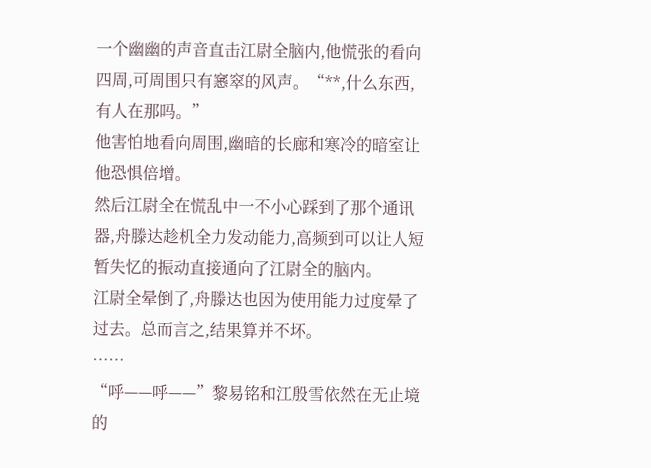一个幽幽的声音直击江尉全脑内,他慌张的看向四周,可周围只有窸窣的风声。“**,什么东西,有人在那吗。”
他害怕地看向周围,幽暗的长廊和寒冷的暗室让他恐惧倍增。
然后江尉全在慌乱中一不小心踩到了那个通讯器,舟滕达趁机全力发动能力,高频到可以让人短暂失忆的振动直接通向了江尉全的脑内。
江尉全晕倒了,舟滕达也因为使用能力过度晕了过去。总而言之,结果算并不坏。
……
“呼——呼——”黎易铭和江殷雪依然在无止境的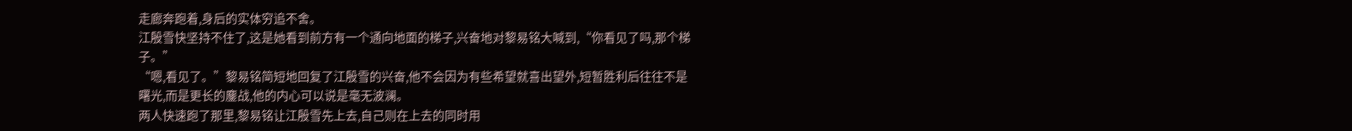走廊奔跑着,身后的实体穷追不舍。
江殷雪快坚持不住了,这是她看到前方有一个通向地面的梯子,兴奋地对黎易铭大喊到,“你看见了吗,那个梯子。”
“嗯,看见了。”黎易铭简短地回复了江殷雪的兴奋,他不会因为有些希望就喜出望外,短暂胜利后往往不是曙光,而是更长的鏖战,他的内心可以说是毫无波澜。
两人快速跑了那里,黎易铭让江殷雪先上去,自己则在上去的同时用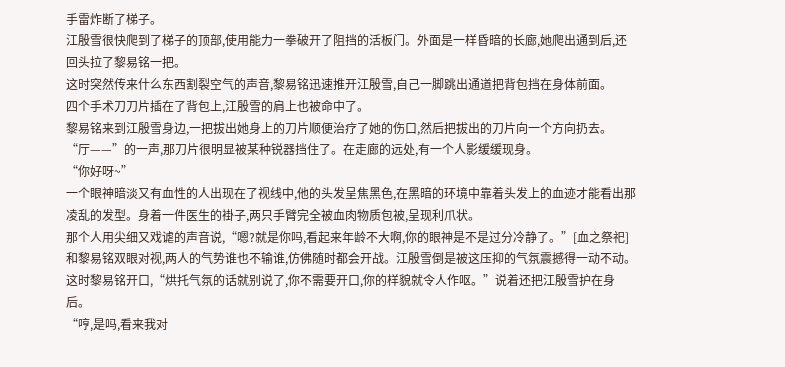手雷炸断了梯子。
江殷雪很快爬到了梯子的顶部,使用能力一拳破开了阻挡的活板门。外面是一样昏暗的长廊,她爬出通到后,还回头拉了黎易铭一把。
这时突然传来什么东西割裂空气的声音,黎易铭迅速推开江殷雪,自己一脚跳出通道把背包挡在身体前面。
四个手术刀刀片插在了背包上,江殷雪的肩上也被命中了。
黎易铭来到江殷雪身边,一把拔出她身上的刀片顺便治疗了她的伤口,然后把拔出的刀片向一个方向扔去。
“厅——”的一声,那刀片很明显被某种锐器挡住了。在走廊的远处,有一个人影缓缓现身。
“你好呀~”
一个眼神暗淡又有血性的人出现在了视线中,他的头发呈焦黑色,在黑暗的环境中靠着头发上的血迹才能看出那凌乱的发型。身着一件医生的褂子,两只手臂完全被血肉物质包被,呈现利爪状。
那个人用尖细又戏谑的声音说,“嗯?就是你吗,看起来年龄不大啊,你的眼神是不是过分冷静了。”[血之祭祀]和黎易铭双眼对视,两人的气势谁也不输谁,仿佛随时都会开战。江殷雪倒是被这压抑的气氛震撼得一动不动。
这时黎易铭开口,“烘托气氛的话就别说了,你不需要开口,你的样貌就令人作呕。”说着还把江殷雪护在身后。
“哼,是吗,看来我对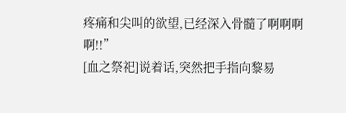疼痛和尖叫的欲望,已经深入骨髓了啊啊啊啊!!”
[血之祭祀]说着话,突然把手指向黎易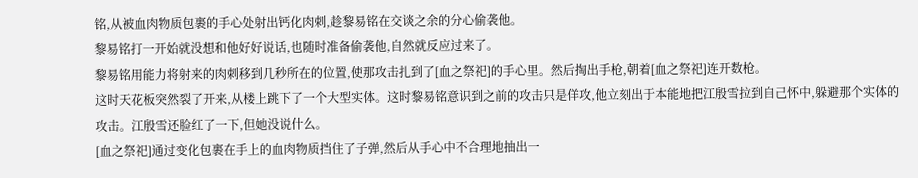铭,从被血肉物质包裹的手心处射出钙化肉刺,趁黎易铭在交谈之余的分心偷袭他。
黎易铭打一开始就没想和他好好说话,也随时准备偷袭他,自然就反应过来了。
黎易铭用能力将射来的肉刺移到几秒所在的位置,使那攻击扎到了[血之祭祀]的手心里。然后掏出手枪,朝着[血之祭祀]连开数枪。
这时天花板突然裂了开来,从楼上跳下了一个大型实体。这时黎易铭意识到之前的攻击只是佯攻,他立刻出于本能地把江殷雪拉到自己怀中,躲避那个实体的攻击。江殷雪还脸红了一下,但她没说什么。
[血之祭祀]通过变化包裹在手上的血肉物质挡住了子弹,然后从手心中不合理地抽出一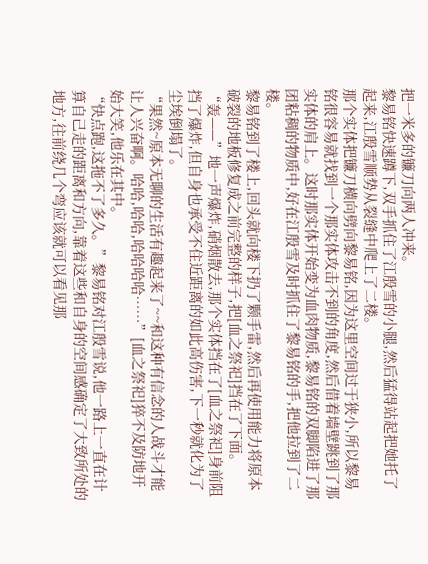把一米多的镰刀向两人冲来。
黎易铭快速蹲下,双手抓住了江殷雪的小腿,然后猛得站起把她托了起来,江殷雪顺势从裂缝中爬上了二楼。
那个实体把镰刀横向劈向黎易铭,因为这里空间过于狭小,所以黎易铭很容易就找到一个那实体攻击不到的角度,然后借着墙壁跳到了那实体的肩上。这时那实体开始变为血肉物质,黎易铭的双脚陷进了那团粘稠的物质中,好在江殷雪及时抓住了黎易铭的手,把他拉到了二楼。
黎易铭到了楼上,回头就向楼下扔了颗手雷,然后再使用能力将原本破裂的地板修复成之前完整的样子,把[血之祭祀]挡在了下面。
“轰——”地一声爆炸,硝烟散去,那个实体挡在了[血之祭祀]身前阻挡了爆炸,但自身也承受不住近距离的如此高伤害,下一秒就化为了尘埃倒塌了。
“果然~原本无聊的生活有趣起来了~~和这种有信念的人战斗才能让人兴奋啊。哈哈,哈哈,哈哈哈哈……”[血之祭祀]猝不及防地开始大笑,他乐在其中。
“快点跑,这拖不了多久。”黎易铭对江殷雪说,他一路上一直在计算自己走的距离和方向,靠着这些和自身的空间感确定了大致所处的地方,往前绕几个弯应该就可以看见那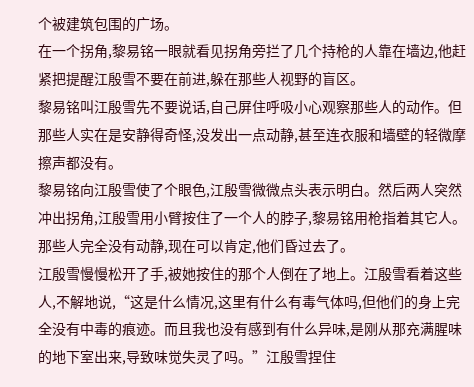个被建筑包围的广场。
在一个拐角,黎易铭一眼就看见拐角旁拦了几个持枪的人靠在墙边,他赶紧把提醒江殷雪不要在前进,躲在那些人视野的盲区。
黎易铭叫江殷雪先不要说话,自己屏住呼吸小心观察那些人的动作。但那些人实在是安静得奇怪,没发出一点动静,甚至连衣服和墙壁的轻微摩擦声都没有。
黎易铭向江殷雪使了个眼色,江殷雪微微点头表示明白。然后两人突然冲出拐角,江殷雪用小臂按住了一个人的脖子,黎易铭用枪指着其它人。
那些人完全没有动静,现在可以肯定,他们昏过去了。
江殷雪慢慢松开了手,被她按住的那个人倒在了地上。江殷雪看着这些人,不解地说,“这是什么情况,这里有什么有毒气体吗,但他们的身上完全没有中毒的痕迹。而且我也没有感到有什么异味,是刚从那充满腥味的地下室出来,导致味觉失灵了吗。”江殷雪捏住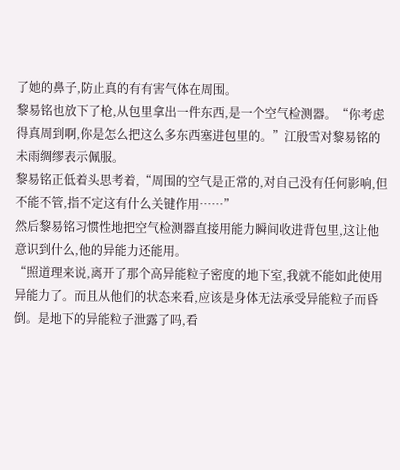了她的鼻子,防止真的有有害气体在周围。
黎易铭也放下了枪,从包里拿出一件东西,是一个空气检测器。“你考虑得真周到啊,你是怎么把这么多东西塞进包里的。”江殷雪对黎易铭的未雨绸缪表示佩服。
黎易铭正低着头思考着,“周围的空气是正常的,对自己没有任何影响,但不能不管,指不定这有什么关键作用……”
然后黎易铭习惯性地把空气检测器直接用能力瞬间收进背包里,这让他意识到什么,他的异能力还能用。
“照道理来说,离开了那个高异能粒子密度的地下室,我就不能如此使用异能力了。而且从他们的状态来看,应该是身体无法承受异能粒子而昏倒。是地下的异能粒子泄露了吗,看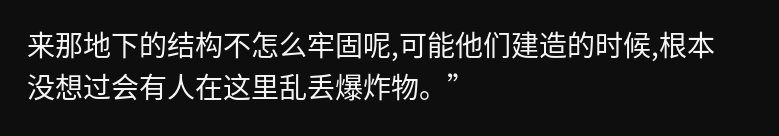来那地下的结构不怎么牢固呢,可能他们建造的时候,根本没想过会有人在这里乱丢爆炸物。”